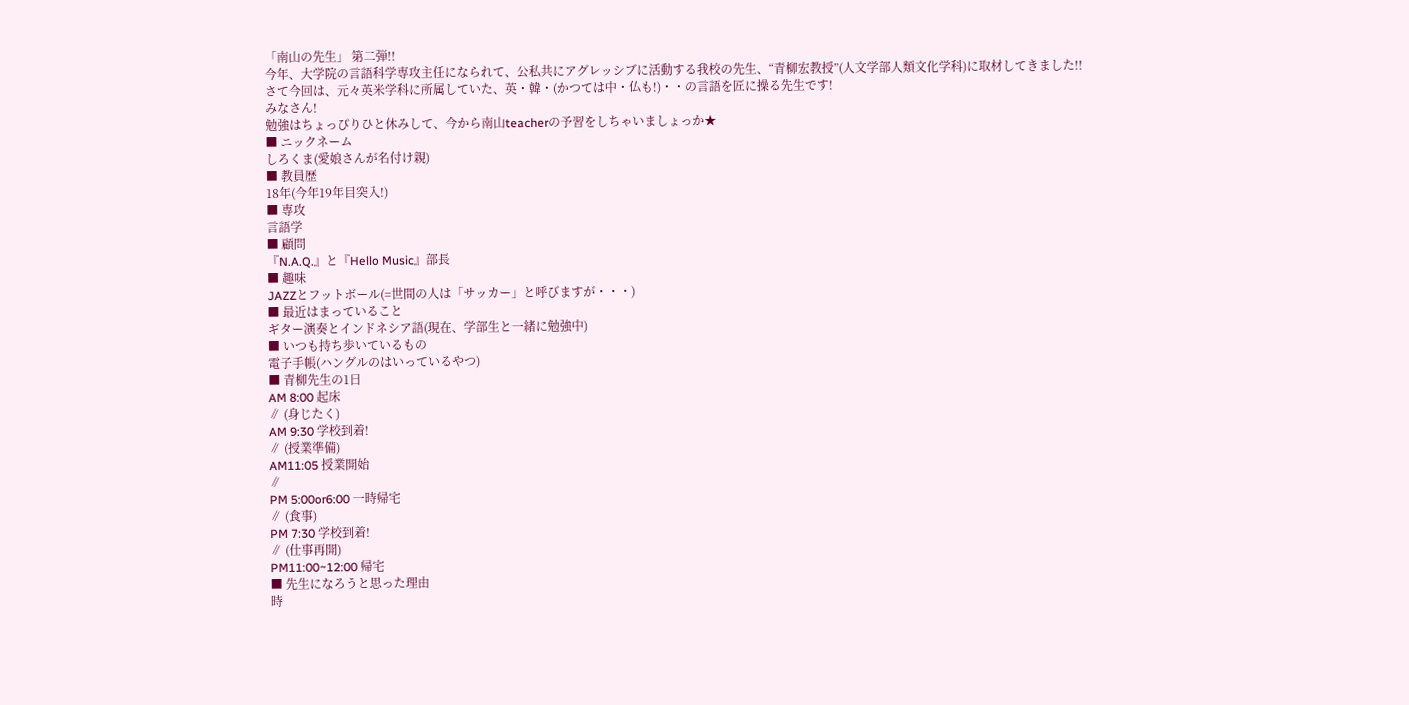「南山の先生」 第二弾!!
今年、大学院の言語科学専攻主任になられて、公私共にアグレッシブに活動する我校の先生、“青柳宏教授”(人文学部人類文化学科)に取材してきました!!
さて今回は、元々英米学科に所属していた、英・韓・(かつては中・仏も!)・・の言語を匠に操る先生です!
みなさん!
勉強はちょっぴりひと休みして、今から南山teacherの予習をしちゃいましょっか★
■ ニックネーム
しろくま(愛娘さんが名付け親)
■ 教員歴
18年(今年19年目突入!)
■ 専攻
言語学
■ 顧問
『N.A.Q.』と『Hello Music』部長
■ 趣味
JAZZとフットボール(=世間の人は「サッカー」と呼びますが・・・)
■ 最近はまっていること
ギター演奏とインドネシア語(現在、学部生と一緒に勉強中)
■ いつも持ち歩いているもの
電子手帳(ハングルのはいっているやつ)
■ 青柳先生の1日
AM 8:00 起床
∥ (身じたく)
AM 9:30 学校到着!
∥ (授業準備)
AM11:05 授業開始
∥
PM 5:00or6:00 一時帰宅
∥ (食事)
PM 7:30 学校到着!
∥ (仕事再開)
PM11:00~12:00 帰宅
■ 先生になろうと思った理由
時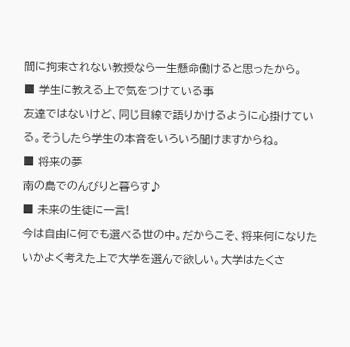間に拘束されない教授なら一生懸命働けると思ったから。
■ 学生に教える上で気をつけている事
友達ではないけど、同じ目線で語りかけるように心掛けている。そうしたら学生の本音をいろいろ聞けますからね。
■ 将来の夢
南の島でのんびりと暮らす♪
■ 未来の生徒に一言!
今は自由に何でも選べる世の中。だからこそ、将来何になりたいかよく考えた上で大学を選んで欲しい。大学はたくさ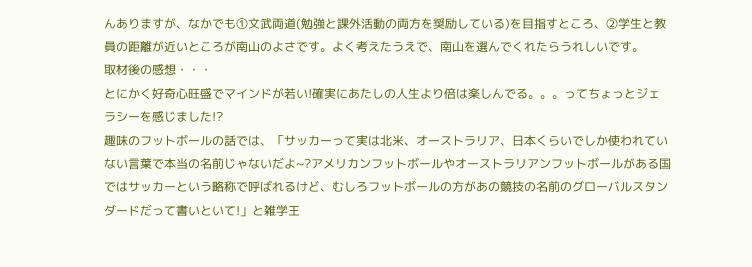んありますが、なかでも①文武両道(勉強と課外活動の両方を奨励している)を目指すところ、②学生と教員の距離が近いところが南山のよさです。よく考えたうえで、南山を選んでくれたらうれしいです。
取材後の感想・・・
とにかく好奇心旺盛でマインドが若い!確実にあたしの人生より倍は楽しんでる。。。ってちょっとジェラシーを感じました!?
趣味のフットボールの話では、「サッカーって実は北米、オーストラリア、日本くらいでしか使われていない言葉で本当の名前じゃないだよ~?アメリカンフットボールやオーストラリアンフットボールがある国ではサッカーという略称で呼ばれるけど、むしろフットボールの方があの競技の名前のグローバルスタンダードだって書いといて!」と雑学王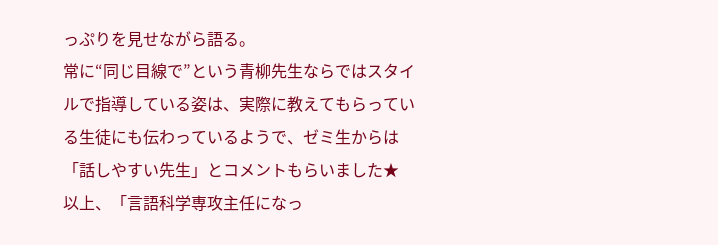っぷりを見せながら語る。
常に“同じ目線で”という青柳先生ならではスタイルで指導している姿は、実際に教えてもらっている生徒にも伝わっているようで、ゼミ生からは「話しやすい先生」とコメントもらいました★
以上、「言語科学専攻主任になっ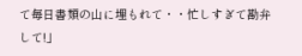て毎日書類の山に埋もれて・・忙しすぎて勘弁して!」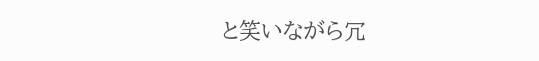と笑いながら冗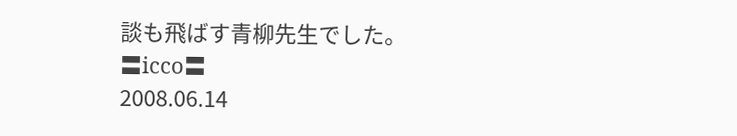談も飛ばす青柳先生でした。
〓icco〓
2008.06.14